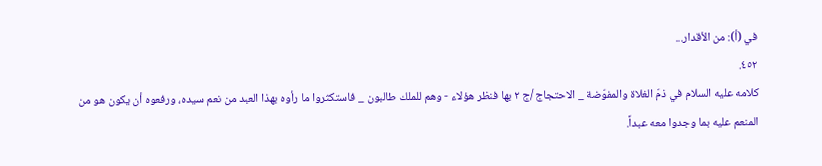في (أ): من الأقدار...
٤٥٢.
كلامه عليه السلام في ذمّ الغلاة والمفوّضة _ الاحتجاج /ج ٢ بها فنظر هؤلاء - وهم للملك طالبون _ فاستكثروا ما رأوه بهذا العبد من نعم سيده، ورفعوه أن يكون هو من المنعم عليه بما وجدوا معه عبداً.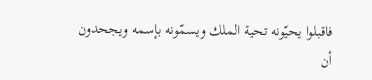فاقبلوا يحيّونه تحية الملك ويسمّونه بإسمه ويجحدون أن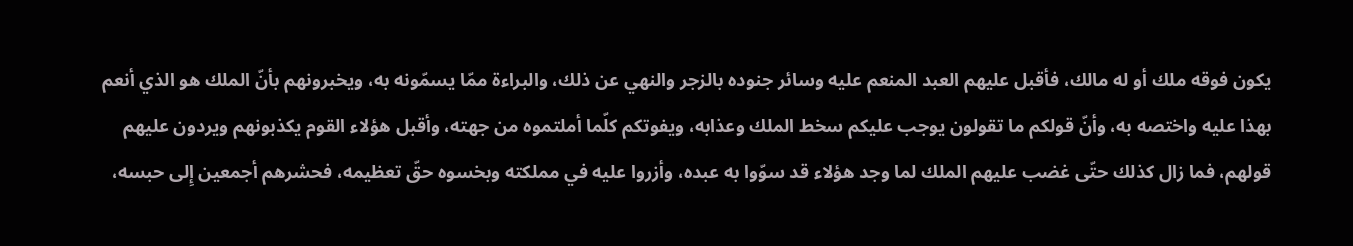يكون فوقه ملك أو له مالك، فأقبل عليهم العبد المنعم عليه وسائر جنوده بالزجر والنهي عن ذلك، والبراءة ممّا يسمّونه به، ويخبرونهم بأنّ الملك هو الذي أنعم بهذا عليه واختصه به، وأنّ قولكم ما تقولون يوجب عليكم سخط الملك وعذابه، ويفوتكم كلّما أملتموه من جهته، وأقبل هؤلاء القوم يكذبونهم ويردون عليهم قولهم، فما زال كذلك حتّى غضب عليهم الملك لما وجد هؤلاء قد سوّوا به عبده، وأزروا عليه في مملكته وبخسوه حقّ تعظيمه، فحشرهم أجمعين إِلى حبسه،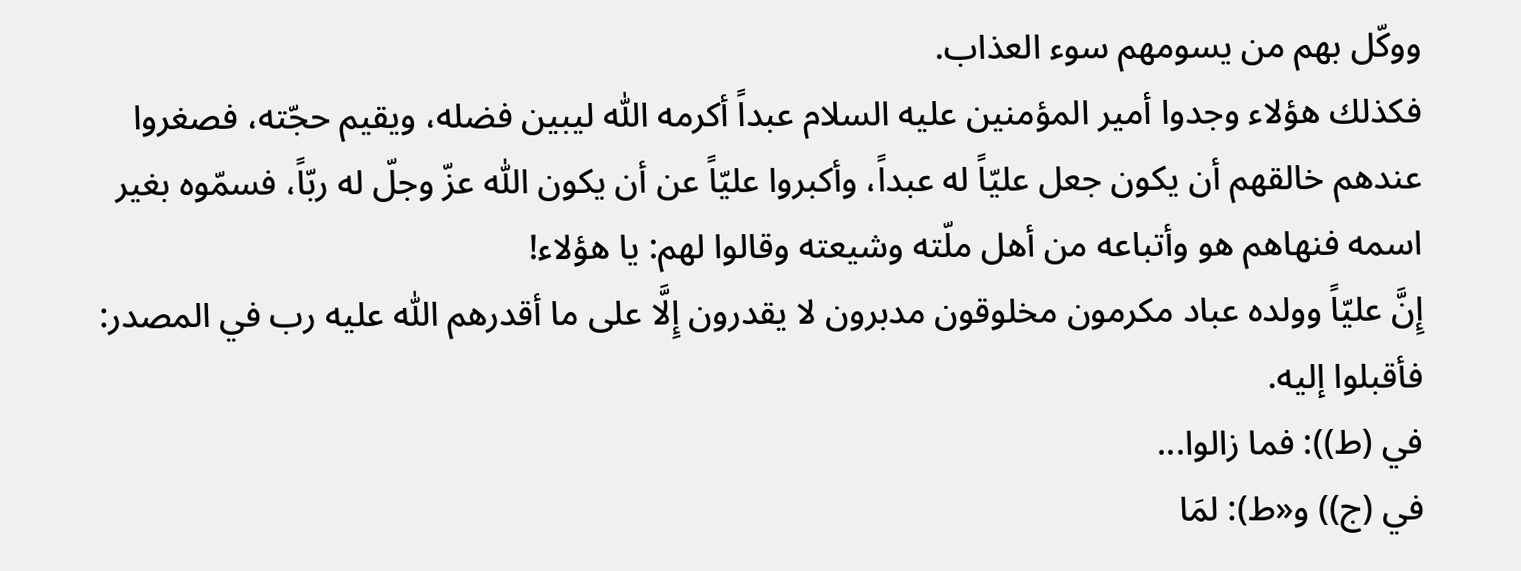ووكّل بهم من يسومهم سوء العذاب.
فكذلك هؤلاء وجدوا أمير المؤمنين عليه السلام عبداً أكرمه اللّٰه ليبين فضله، ويقيم حجّته، فصغروا عندهم خالقهم أن يكون جعل عليّاً له عبداً، وأكبروا عليّاً عن أن يكون اللّٰه عزّ وجلّ له ربّاً، فسمّوه بغير اسمه فنهاهم هو وأتباعه من أهل ملّته وشيعته وقالوا لهم: يا هؤلاء!
إِنَّ عليّاً وولده عباد مكرمون مخلوقون مدبرون لا يقدرون إِلَّا على ما أقدرهم اللّٰه عليه رب في المصدر: فأقبلوا إليه.
في (ط)): فما زالوا...
في (ج)) و«ط): لمَا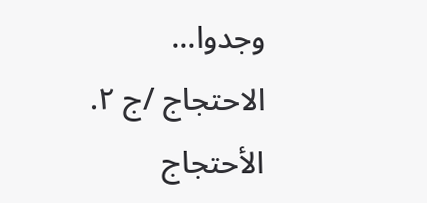وجدوا...
الاحتجاج /ج ٢.
الأحتجاج